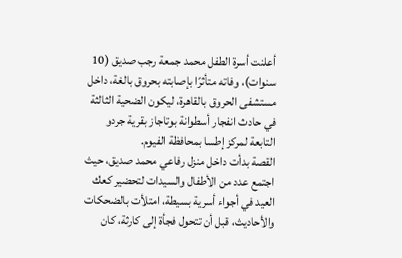أعلنت أسرة الطفل محمد جمعة رجب صديق (10 سنوات)، وفاته متأثرًا بإصابته بحروق بالغة، داخل مستشفى الحروق بالقاهرة، ليكون الضحية الثالثة في حادث انفجار أسطوانة بوتاجاز بقرية جردو التابعة لمركز إطسا بمحافظة الفيوم.
القصة بدأت داخل منزل رفاعي محمد صديق، حيث اجتمع عدد من الأطفال والسيدات لتحضير كعك العيد في أجواء أسرية بسيطة، امتلأت بالضحكات والأحاديث، قبل أن تتحول فجأة إلى كارثة، كان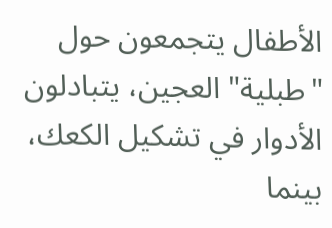الأطفال يتجمعون حول "طبلية" العجين، يتبادلون الأدوار في تشكيل الكعك، بينما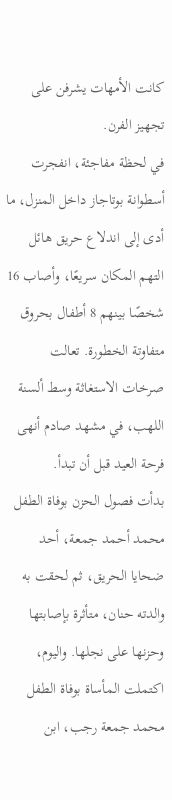كانت الأمهات يشرفن على تجهيز الفرن.
في لحظة مفاجئة، انفجرت أسطوانة بوتاجاز داخل المنزل، ما أدى إلى اندلاع حريق هائل التهم المكان سريعًا، وأصاب 16 شخصًا بينهم 8 أطفال بحروق متفاوتة الخطورة. تعالت صرخات الاستغاثة وسط ألسنة اللهب، في مشهد صادم أنهى فرحة العيد قبل أن تبدأ.
بدأت فصول الحزن بوفاة الطفل محمد أحمد جمعة، أحد ضحايا الحريق، ثم لحقت به والدته حنان، متأثرة بإصابتها وحزنها على نجلها. واليوم، اكتملت المأساة بوفاة الطفل محمد جمعة رجب، ابن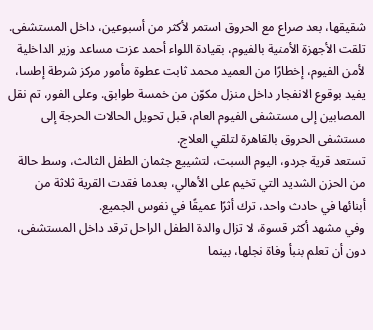شقيقها، بعد صراع مع الحروق استمر لأكثر من أسبوعين، داخل المستشفى.
تلقت الأجهزة الأمنية بالفيوم، بقيادة اللواء أحمد عزت مساعد وزير الداخلية لأمن الفيوم، إخطارًا من العميد محمد ثابت عطوة مأمور مركز شرطة إطسا، يفيد بوقوع الانفجار داخل منزل مكوّن من خمسة طوابق. وعلى الفور، تم نقل المصابين إلى مستشفى الفيوم العام، قبل تحويل الحالات الحرجة إلى مستشفى الحروق بالقاهرة لتلقي العلاج.
تستعد قرية جردو، اليوم السبت، لتشييع جثمان الطفل الثالث، وسط حالة من الحزن الشديد التي تخيم على الأهالي، بعدما فقدت القرية ثلاثة من أبنائها في حادث واحد، ترك أثرًا عميقًا في نفوس الجميع.
وفي مشهد أكثر قسوة، لا تزال والدة الطفل الراحل ترقد داخل المستشفى، دون أن تعلم بنبأ وفاة نجلها، بينما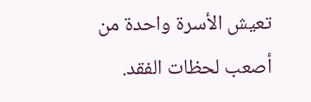تعيش الأسرة واحدة من أصعب لحظات الفقد.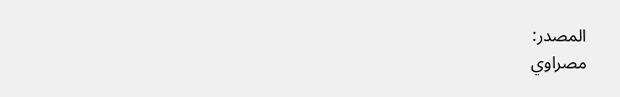المصدر:
مصراوي